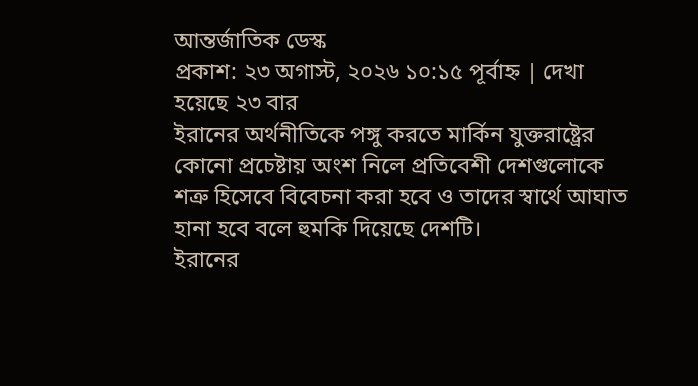আন্তর্জাতিক ডেস্ক
প্রকাশ: ২৩ অগাস্ট, ২০২৬ ১০:১৫ পূর্বাহ্ন | দেখা হয়েছে ২৩ বার
ইরানের অর্থনীতিকে পঙ্গু করতে মার্কিন যুক্তরাষ্ট্রের কোনো প্রচেষ্টায় অংশ নিলে প্রতিবেশী দেশগুলোকে শত্রু হিসেবে বিবেচনা করা হবে ও তাদের স্বার্থে আঘাত হানা হবে বলে হুমকি দিয়েছে দেশটি।
ইরানের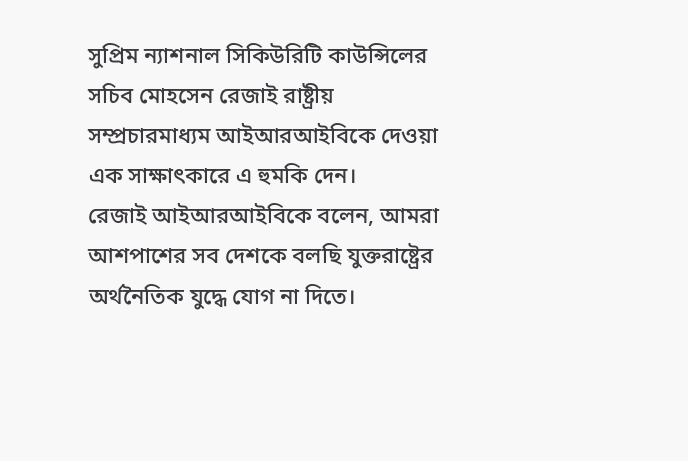সুপ্রিম ন্যাশনাল সিকিউরিটি কাউন্সিলের সচিব মোহসেন রেজাই রাষ্ট্রীয় সম্প্রচারমাধ্যম আইআরআইবিকে দেওয়া এক সাক্ষাৎকারে এ হুমকি দেন।
রেজাই আইআরআইবিকে বলেন, আমরা আশপাশের সব দেশকে বলছি যুক্তরাষ্ট্রের অর্থনৈতিক যুদ্ধে যোগ না দিতে।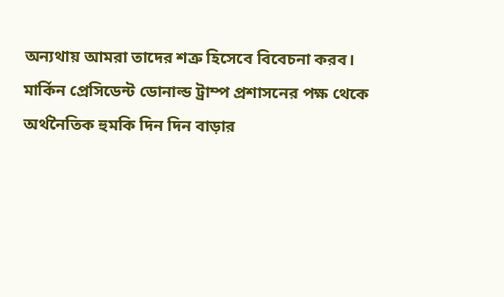অন্যথায় আমরা তাদের শত্রু হিসেবে বিবেচনা করব।
মার্কিন প্রেসিডেন্ট ডোনাল্ড ট্রাম্প প্রশাসনের পক্ষ থেকে অর্থনৈতিক হুমকি দিন দিন বাড়ার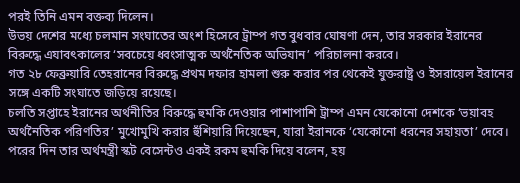পরই তিনি এমন বক্তব্য দিলেন।
উভয় দেশের মধ্যে চলমান সংঘাতের অংশ হিসেবে ট্রাম্প গত বুধবার ঘোষণা দেন, তার সরকার ইরানের বিরুদ্ধে এযাবৎকালের ‘সবচেয়ে ধ্বংসাত্মক অর্থনৈতিক অভিযান’ পরিচালনা করবে।
গত ২৮ ফেব্রুয়ারি তেহরানের বিরুদ্ধে প্রথম দফার হামলা শুরু করার পর থেকেই যুক্তরাষ্ট্র ও ইসরায়েল ইরানের সঙ্গে একটি সংঘাতে জড়িয়ে রয়েছে।
চলতি সপ্তাহে ইরানের অর্থনীতির বিরুদ্ধে হুমকি দেওয়ার পাশাপাশি ট্রাম্প এমন যেকোনো দেশকে ‘ভয়াবহ অর্থনৈতিক পরিণতির’ মুখোমুখি করার হুঁশিয়ারি দিয়েছেন, যারা ইরানকে ‘যেকোনো ধরনের সহায়তা’ দেবে।
পরের দিন তার অর্থমন্ত্রী স্কট বেসেন্টও একই রকম হুমকি দিয়ে বলেন, হয়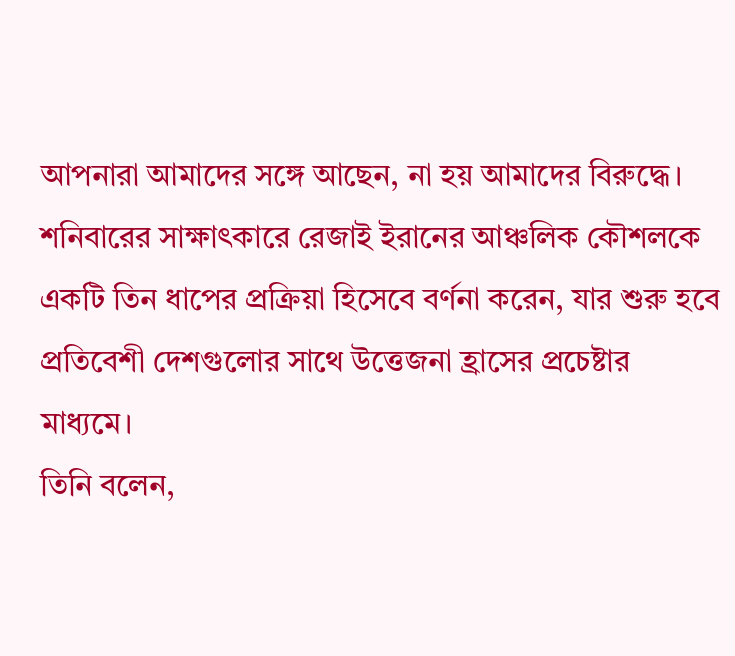আপনারা আমাদের সঙ্গে আছেন, না হয় আমাদের বিরুদ্ধে।
শনিবারের সাক্ষাৎকারে রেজাই ইরানের আঞ্চলিক কৌশলকে একটি তিন ধাপের প্রক্রিয়া হিসেবে বর্ণনা করেন, যার শুরু হবে প্রতিবেশী দেশগুলোর সাথে উত্তেজনা হ্রাসের প্রচেষ্টার মাধ্যমে।
তিনি বলেন,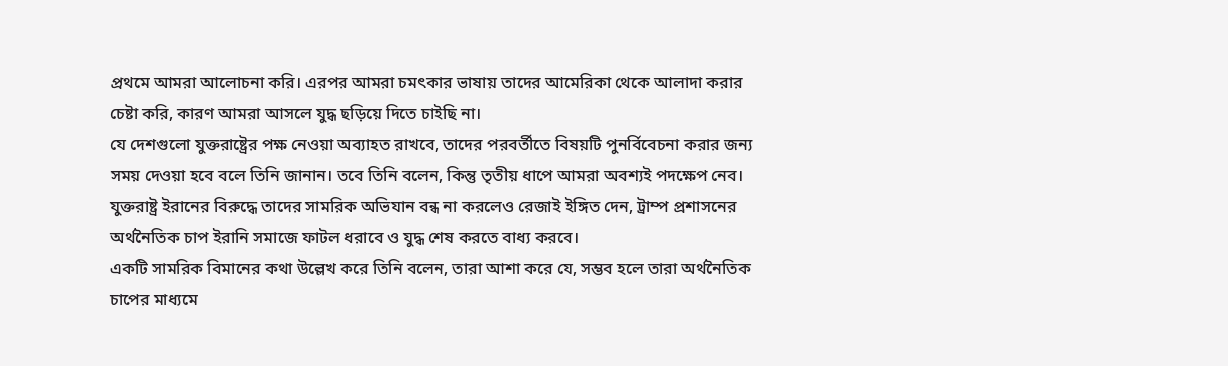প্রথমে আমরা আলোচনা করি। এরপর আমরা চমৎকার ভাষায় তাদের আমেরিকা থেকে আলাদা করার চেষ্টা করি, কারণ আমরা আসলে যুদ্ধ ছড়িয়ে দিতে চাইছি না।
যে দেশগুলো যুক্তরাষ্ট্রের পক্ষ নেওয়া অব্যাহত রাখবে, তাদের পরবর্তীতে বিষয়টি পুনর্বিবেচনা করার জন্য সময় দেওয়া হবে বলে তিনি জানান। তবে তিনি বলেন, কিন্তু তৃতীয় ধাপে আমরা অবশ্যই পদক্ষেপ নেব।
যুক্তরাষ্ট্র ইরানের বিরুদ্ধে তাদের সামরিক অভিযান বন্ধ না করলেও রেজাই ইঙ্গিত দেন, ট্রাম্প প্রশাসনের অর্থনৈতিক চাপ ইরানি সমাজে ফাটল ধরাবে ও যুদ্ধ শেষ করতে বাধ্য করবে।
একটি সামরিক বিমানের কথা উল্লেখ করে তিনি বলেন, তারা আশা করে যে, সম্ভব হলে তারা অর্থনৈতিক চাপের মাধ্যমে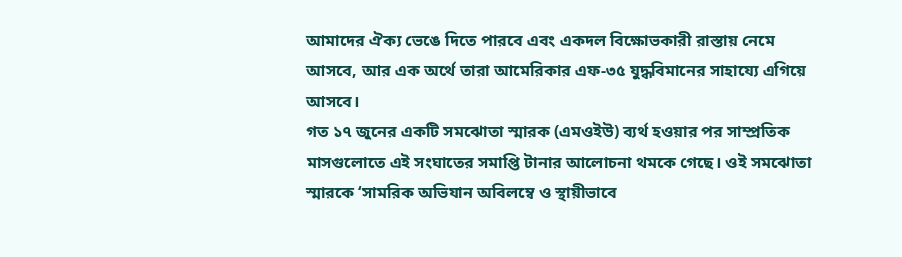আমাদের ঐক্য ভেঙে দিতে পারবে এবং একদল বিক্ষোভকারী রাস্তায় নেমে আসবে, আর এক অর্থে তারা আমেরিকার এফ-৩৫ যুদ্ধবিমানের সাহায্যে এগিয়ে আসবে।
গত ১৭ জুনের একটি সমঝোতা স্মারক (এমওইউ) ব্যর্থ হওয়ার পর সাম্প্রতিক মাসগুলোতে এই সংঘাতের সমাপ্তি টানার আলোচনা থমকে গেছে। ওই সমঝোতা স্মারকে ‘সামরিক অভিযান অবিলম্বে ও স্থায়ীভাবে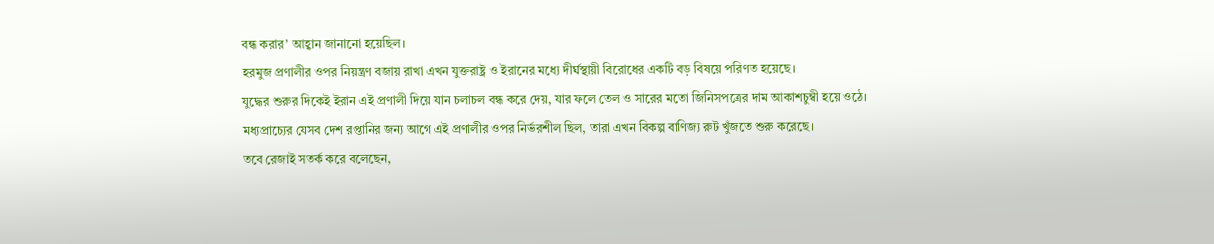বন্ধ করার’ আহ্বান জানানো হয়েছিল।
হরমুজ প্রণালীর ওপর নিয়ন্ত্রণ বজায় রাখা এখন যুক্তরাষ্ট্র ও ইরানের মধ্যে দীর্ঘস্থায়ী বিরোধের একটি বড় বিষয়ে পরিণত হয়েছে।
যুদ্ধের শুরুর দিকেই ইরান এই প্রণালী দিয়ে যান চলাচল বন্ধ করে দেয়, যার ফলে তেল ও সারের মতো জিনিসপত্রের দাম আকাশচুম্বী হয়ে ওঠে।
মধ্যপ্রাচ্যের যেসব দেশ রপ্তানির জন্য আগে এই প্রণালীর ওপর নির্ভরশীল ছিল, তারা এখন বিকল্প বাণিজ্য রুট খুঁজতে শুরু করেছে।
তবে রেজাই সতর্ক করে বলেছেন,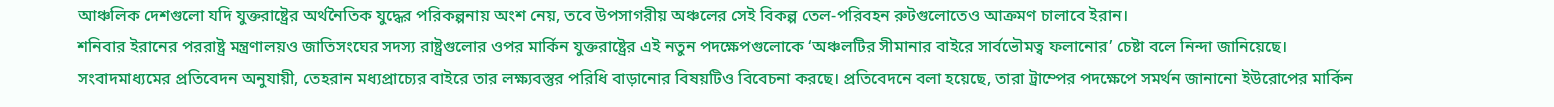আঞ্চলিক দেশগুলো যদি যুক্তরাষ্ট্রের অর্থনৈতিক যুদ্ধের পরিকল্পনায় অংশ নেয়, তবে উপসাগরীয় অঞ্চলের সেই বিকল্প তেল-পরিবহন রুটগুলোতেও আক্রমণ চালাবে ইরান।
শনিবার ইরানের পররাষ্ট্র মন্ত্রণালয়ও জাতিসংঘের সদস্য রাষ্ট্রগুলোর ওপর মার্কিন যুক্তরাষ্ট্রের এই নতুন পদক্ষেপগুলোকে ‘অঞ্চলটির সীমানার বাইরে সার্বভৌমত্ব ফলানোর’ চেষ্টা বলে নিন্দা জানিয়েছে।
সংবাদমাধ্যমের প্রতিবেদন অনুযায়ী, তেহরান মধ্যপ্রাচ্যের বাইরে তার লক্ষ্যবস্তুর পরিধি বাড়ানোর বিষয়টিও বিবেচনা করছে। প্রতিবেদনে বলা হয়েছে, তারা ট্রাম্পের পদক্ষেপে সমর্থন জানানো ইউরোপের মার্কিন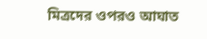মিত্রদের ওপরও আঘাত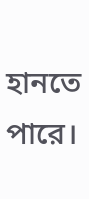হানতে পারে।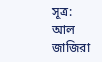সূত্র: আল জাজিরা